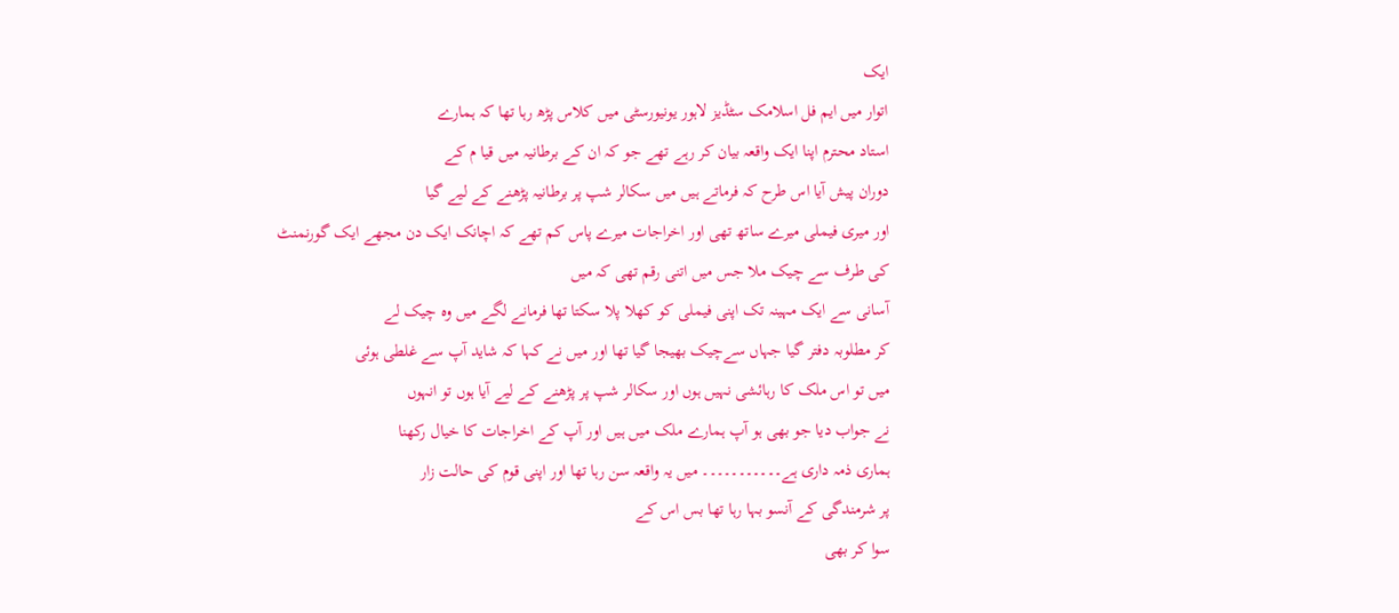ایک
اتوار میں ایم فل اسلامک سٹڈیز لاہور یونیورسٹی میں کلاس پڑھ رہا تھا کہ ہمارے
استاد محترم اپنا ایک واقعہ بیان کر رہے تھے جو کہ ان کے برطانیہ میں قیا م کے
دوران پیش آیا اس طرح کہ فرماتے ہیں میں سکالر شپ پر برطانیہ پڑھنے کے لیے گیا
اور میری فیملی میرے ساتھ تھی اور اخراجات میرے پاس کم تھے کہ اچانک ایک دن مجھے ایک گورنمنٹ کی طرف سے چیک ملا جس میں اتنی رقم تھی کہ میں
آسانی سے ایک مہینہ تک اپنی فیملی کو کھلا پلا سکتا تھا فرمانے لگے میں وہ چیک لے
کر مطلوبہ دفتر گیا جہاں سےچیک بھیجا گیا تھا اور میں نے کہا کہ شاید آپ سے غلطی ہوئی
میں تو اس ملک کا رہائشی نہیں ہوں اور سکالر شپ پر پڑھنے کے لیے آیا ہوں تو انہوں
نے جواب دیا جو بھی ہو آپ ہمارے ملک میں ہیں اور آپ کے اخراجات کا خیال رکھنا
ہماری ذمہ داری ہے۔۔۔۔۔۔۔۔۔۔۔ میں یہ واقعہ سن رہا تھا اور اپنی قوم کی حالت زار
پر شرمندگی کے آنسو بہا رہا تھا بس اس کے
سوا کر بھی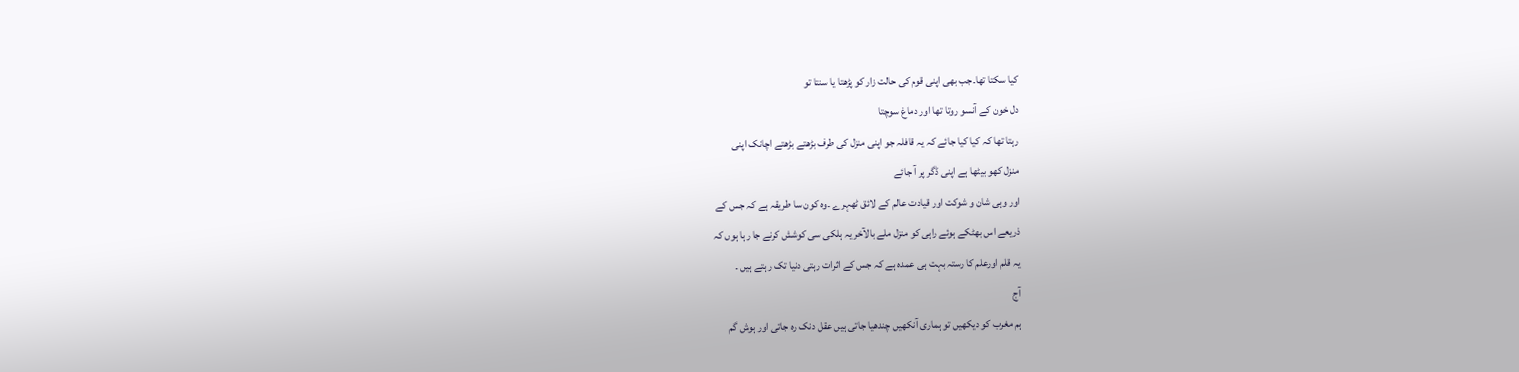کیا سکتا تھا۔جب بھی اپنی قوم کی حالت زار کو پڑھتا یا سنتا تو
دل خون کے آنسو روتا تھا اور دماغ سوچتا
رہتا تھا کہ کیا کیا جائے کہ یہ قافلہ جو اپنی منزل کی طرف بڑھتے بڑھتے اچانک اپنی
منزل کھو بیٹھا ہے اپنی ڈگر پر آ جائے
اور وہی شان و شوکت اور قیادت عالم کے لائق ٹھہرے ۔وہ کون سا طریقہ ہے کہ جس کے
ذریعے اس بھٹکے ہوئے راہی کو منزل ملے بالآخر یہ ہلکی سی کوشش کرنے جا رہا ہوں کہ
یہ قلم اورعلم کا رستہ بہت ہی عمدہ ہے کہ جس کے اثرات رہتی دنیا تک رہتے ہیں ۔
آج
ہم مغرب کو دیکھیں تو ہماری آنکھیں چندھیا جاتی ہیں عقل دنک رہ جاتی اور ہوش گم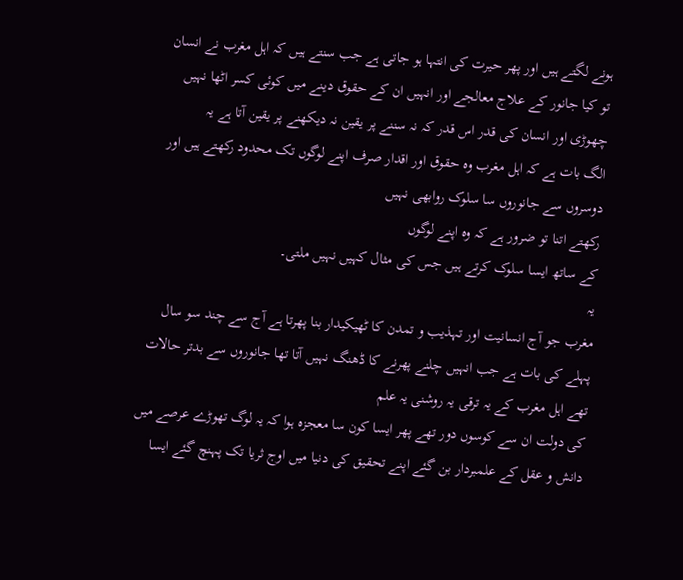ہونے لگتے ہیں اور پھر حیرت کی انتہا ہو جاتی ہے جب سنتے ہیں کہ اہل مغرب نے انسان
تو کیا جانور کے علاج معالجے اور انہیں ان کے حقوق دینے میں کوئی کسر اٹھا نہیں
چھوڑی اور انسان کی قدر اس قدر کہ نہ سننے پر یقین نہ دیکھنے پر یقین آتا ہے یہ
الگ بات ہے کہ اہل مغرب وہ حقوق اور اقدار صرف اپنے لوگوں تک محدود رکھتے ہیں اور
دوسروں سے جانوروں سا سلوک روابھی نہیں
رکھتے اتنا تو ضرور ہے کہ وہ اپنے لوگوں
کے ساتھ ایسا سلوک کرتے ہیں جس کی مثال کہیں نہیں ملتی۔
یہ
مغرب جو آج انسانیت اور تہذیب و تمدن کا ٹھیکیدار بنا پھرتا ہے آج سے چند سو سال
پہلے کی بات ہے جب انہیں چلنے پھرنے کا ڈھنگ نہیں آتا تھا جانوروں سے بدتر حالات
تھے اہل مغرب کے یہ ترقی یہ روشنی یہ علم
کی دولت ان سے کوسوں دور تھے پھر ایسا کون سا معجزہ ہوا کہ یہ لوگ تھوڑے عرصے میں
دانش و عقل کے علمبردار بن گئے اپنے تحقیق کی دنیا میں اوج ثریا تک پہنچ گئے ایسا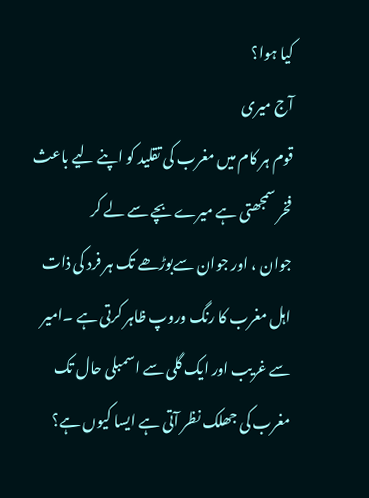کیا ہوا؟
آج میری
قوم ہر کام میں مغرب کی تقلید کو اپنے لیے باعث فخر سمجھتی ہے میرے بچے سے لے کر
جوان ، اور جوان سےبوڑھے تک ہر فرد کی ذات اہل مغرب کا رنگ وروپ ظاہر کرتی ہے ۔امیر
سے غریب اور ایک گلی سے اسمبلی حال تک مغرب کی جھلک نظر آتی ہے ایسا کیوں ہے؟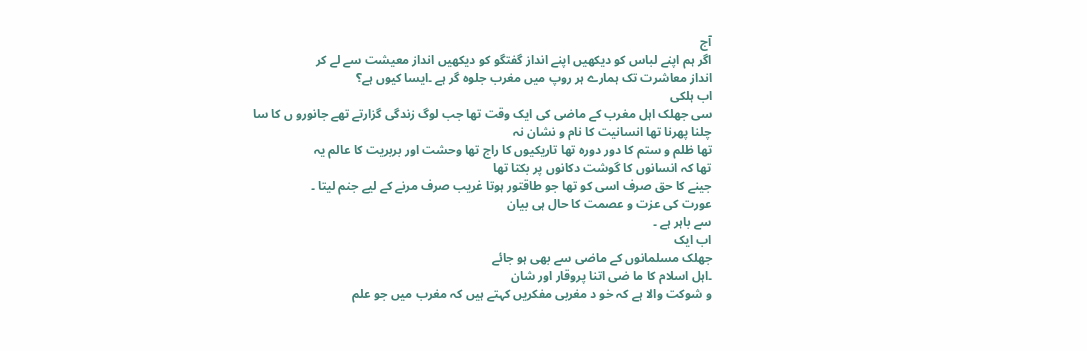آج
اگر ہم اپنے لباس کو دیکھیں اپنے انداز گفتگو کو دیکھیں انداز معیشت سے لے کر
انداز معاشرت تک ہمارے ہر روپ میں مغرب جلوہ گر ہے ۔ایسا کیوں ہے؟
اب ہلکی
سی جھلک اہل مغرب کے ماضی کی ایک وقت تھا جب لوگ زندگی گزارتے تھے جانورو ں کا سا
چلنا پھرنا تھا انسانیت کا نام و نشان نہ
تھا ظلم و ستم کا دور دورہ تھا تاریکیوں کا راج تھا وحشت اور بربریت کا عالم یہ
تھا کہ انسانوں کا گوشت دکانوں پر بکتا تھا
جینے کا حق صرف اسی کو تھا جو طاقتور ہوتا غریب صرف مرنے کے لیے جنم لیتا ۔
عورت کی عزت و عصمت کا حال ہی بیان
سے باہر ہے ۔
اب ایک
جھلک مسلمانوں کے ماضی سے بھی ہو جائے
۔اہل اسلام کا ما ضی اتنا پروقار اور شان
و شوکت والا ہے کہ خو د مغربی مفکریں کہتے ہیں کہ مغرب میں جو علم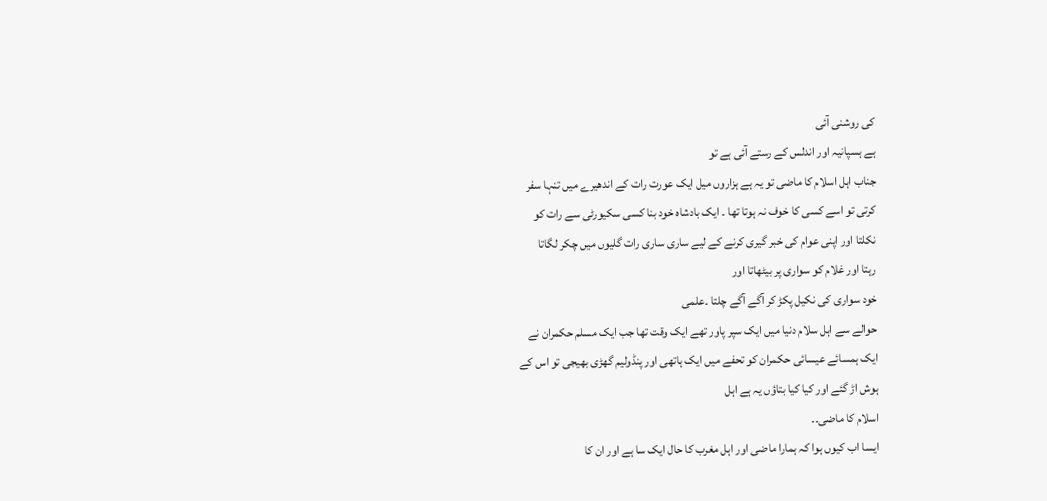کی روشنی آئی
ہے ہسپانیہ اور اندلس کے رستے آئی ہے تو
جناب اہل اسلام کا ماضی تو یہ ہے ہزاروں میل ایک عورت رات کے اندھیرے میں تنہا سفر
کرتی تو اسے کسی کا خوف نہ ہوتا تھا ۔ ایک بادشاہ خود بنا کسی سکیورٹی سے رات کو
نکلتا اور اپنی عوام کی خبر گیری کرنے کے لیے ساری ساری رات گلیوں میں چکر لگاتا
رہتا اور غلام کو سواری پر بیٹھاتا اور
خود سواری کی نکیل پکڑ کر آگے آگے چلتا ۔علمی
حوالے سے اہل سلام دنیا میں ایک سپر پاور تھے ایک وقت تھا جب ایک مسلم حکمران نے
ایک ہمسائے عیسائی حکمران کو تحفے میں ایک ہاتھی اور پنڈولیم گھڑی بھیجی تو اس کے
ہوش اڑ گئے اور کیا کیا بتاؤں یہ ہے اہل
اسلام کا ماضی۔۔
ایسا اب کیوں ہوا کہ ہمارا ماضی اور اہل مغرب کا حال ایک سا ہے اور ان کا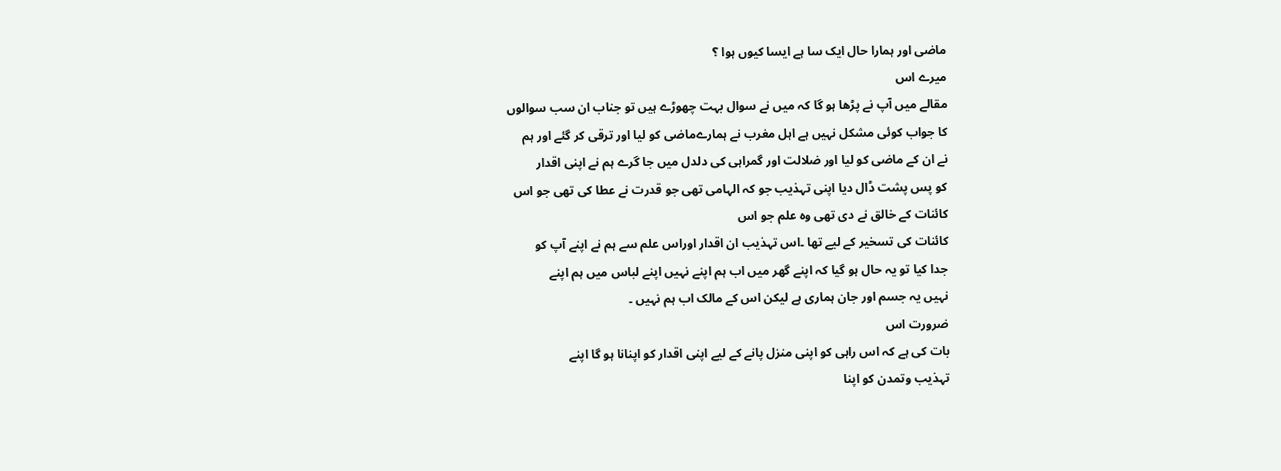ماضی اور ہمارا حال ایک سا ہے ایسا کیوں ہوا ؟
میرے اس
مقالے میں آپ نے پڑھا ہو گا کہ میں نے سوال بہت چھوڑے ہیں تو جناب ان سب سوالوں
کا جواب کوئی مشکل نہیں ہے اہل مغرب نے ہمارےماضی کو لیا اور ترقی کر گئے اور ہم
نے ان کے ماضی کو لیا اور ضلالت اور گمراہی کی دلدل میں جا گرے ہم نے اپنی اقدار
کو پس پشت ڈال دیا اپنی تہذیب جو کہ الہامی تھی جو قدرت نے عطا کی تھی جو اس
کائنات کے خالق نے دی تھی وہ علم جو اس
کائنات کی تسخیر کے لیے تھا ۔اس تہذیب ان اقدار اوراس علم سے ہم نے اپنے آپ کو
جدا کیا تو یہ حال ہو گیا کہ اپنے گھر میں اب ہم اپنے نہیں اپنے لباس میں ہم اپنے
نہیں یہ جسم اور جان ہماری ہے لیکن اس کے مالک اب ہم نہیں ۔
ضرورت اس
بات کی ہے کہ اس راہی کو اپنی منزل پانے کے لیے اپنی اقدار کو اپنانا ہو گا اپنے
تہذیب وتمدن کو اپنا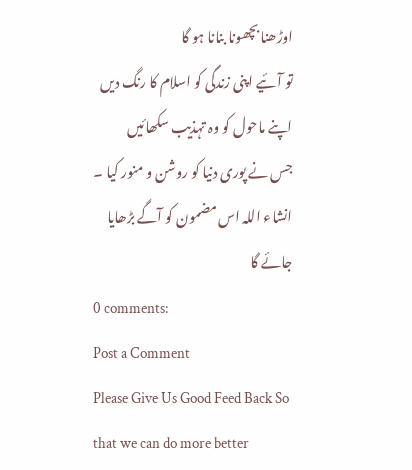اوڑھنا بچھونا بنانا ہو گا
تو آئیے اپنی زندگی کو اسلام کا رنگ دیں اپنے ماحول کو وہ تہذیب سکھائیں
جس نے پوری دنیا کو روشن و منور کیا ۔ انشاء اللہ اس مضمون کو آگے بڑھایا جائے گا
0 comments:
Post a Comment
Please Give Us Good Feed Back So that we can do more better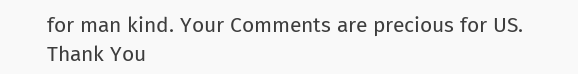for man kind. Your Comments are precious for US. Thank You